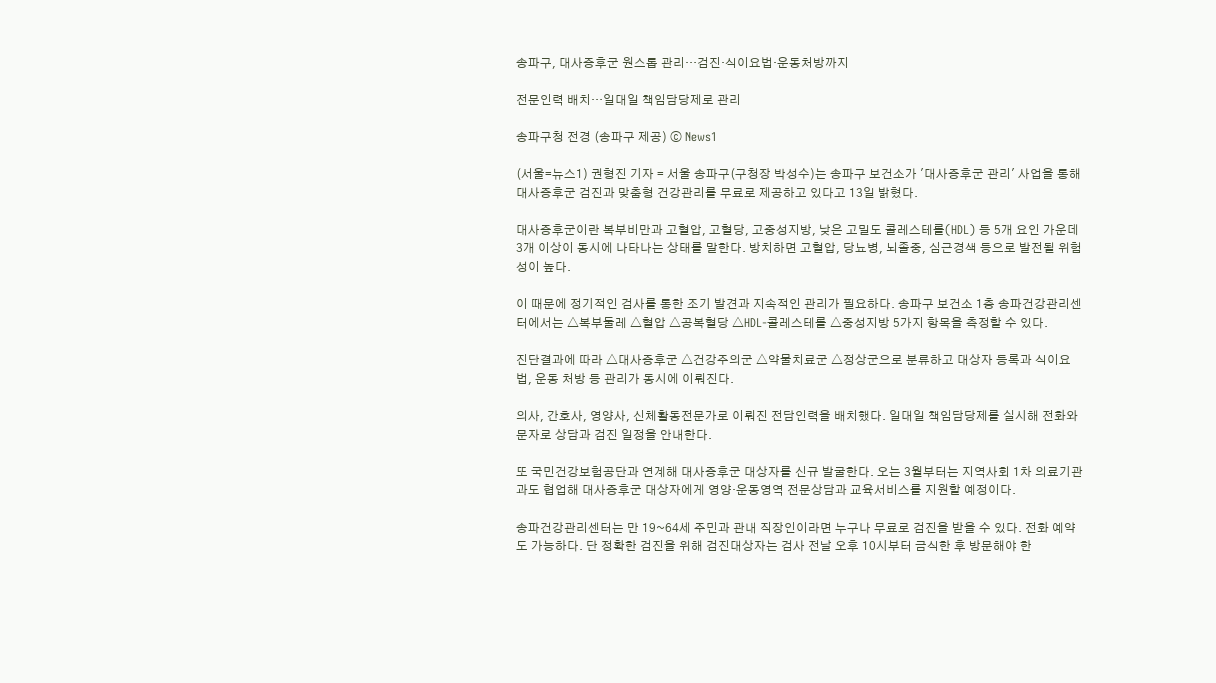송파구, 대사증후군 원스톱 관리…검진·식이요법·운동처방까지

전문인력 배치…일대일 책임담당제로 관리

송파구청 전경 (송파구 제공) ⓒ News1

(서울=뉴스1) 권형진 기자 = 서울 송파구(구청장 박성수)는 송파구 보건소가 '대사증후군 관리' 사업을 통해 대사증후군 검진과 맞춤형 건강관리를 무료로 제공하고 있다고 13일 밝혔다.

대사증후군이란 복부비만과 고혈압, 고혈당, 고중성지방, 낮은 고밀도 콜레스테롤(HDL) 등 5개 요인 가운데 3개 이상이 동시에 나타나는 상태를 말한다. 방치하면 고혈압, 당뇨병, 뇌졸중, 심근경색 등으로 발전될 위험성이 높다.

이 때문에 정기적인 검사를 통한 조기 발견과 지속적인 관리가 필요하다. 송파구 보건소 1층 송파건강관리센터에서는 △복부둘레 △혈압 △공복혈당 △HDL-콜레스테롤 △중성지방 5가지 항목을 측정할 수 있다.

진단결과에 따라 △대사증후군 △건강주의군 △약물치료군 △정상군으로 분류하고 대상자 등록과 식이요법, 운동 처방 등 관리가 동시에 이뤄진다.

의사, 간호사, 영양사, 신체활동전문가로 이뤄진 전담인력을 배치했다. 일대일 책임담당제를 실시해 전화와 문자로 상담과 검진 일정을 안내한다.

또 국민건강보험공단과 연계해 대사증후군 대상자를 신규 발굴한다. 오는 3월부터는 지역사회 1차 의료기관과도 협업해 대사증후군 대상자에게 영양·운동영역 전문상담과 교육서비스를 지원할 예정이다.

송파건강관리센터는 만 19~64세 주민과 관내 직장인이라면 누구나 무료로 검진을 받을 수 있다. 전화 예약도 가능하다. 단 정확한 검진을 위해 검진대상자는 검사 전날 오후 10시부터 금식한 후 방문해야 한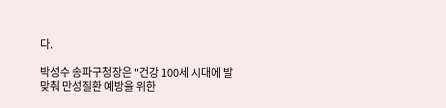다.

박성수 송파구청장은 "건강 100세 시대에 발맞춰 만성질환 예방을 위한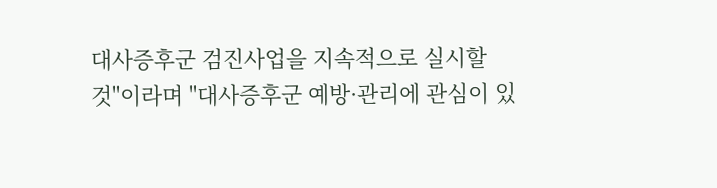대사증후군 검진사업을 지속적으로 실시할 것"이라며 "대사증후군 예방·관리에 관심이 있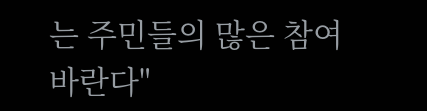는 주민들의 많은 참여 바란다"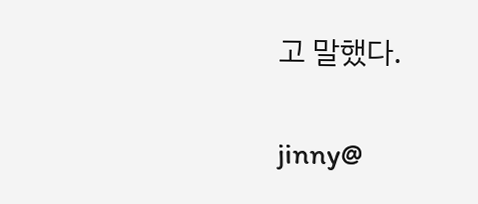고 말했다.

jinny@